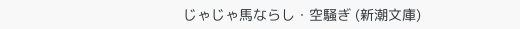じゃじゃ馬ならし・空騒ぎ (新潮文庫)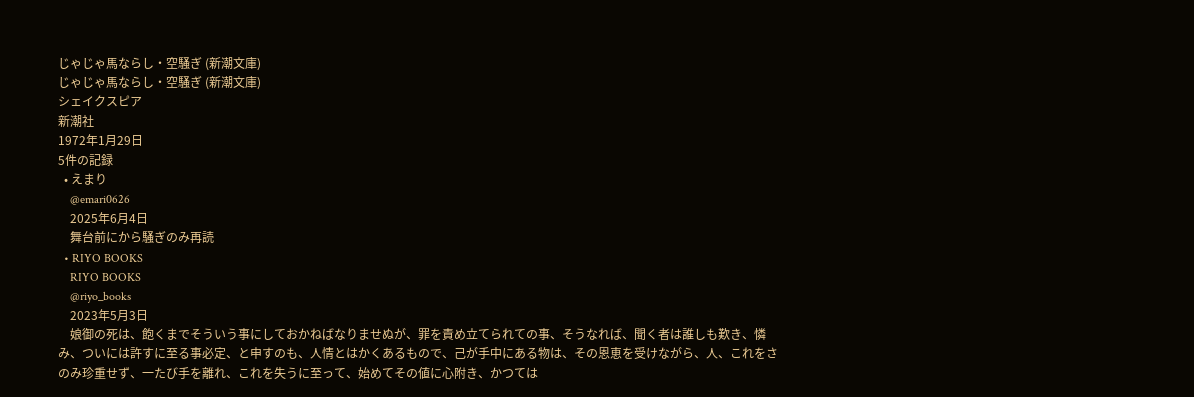じゃじゃ馬ならし・空騒ぎ (新潮文庫)
じゃじゃ馬ならし・空騒ぎ (新潮文庫)
シェイクスピア
新潮社
1972年1月29日
5件の記録
  • えまり
    @emari0626
    2025年6月4日
    舞台前にから騒ぎのみ再読
  • RIYO BOOKS
    RIYO BOOKS
    @riyo_books
    2023年5月3日
    娘御の死は、飽くまでそういう事にしておかねばなりませぬが、罪を責め立てられての事、そうなれば、聞く者は誰しも歎き、憐み、ついには許すに至る事必定、と申すのも、人情とはかくあるもので、己が手中にある物は、その恩恵を受けながら、人、これをさのみ珍重せず、一たび手を離れ、これを失うに至って、始めてその値に心附き、かつては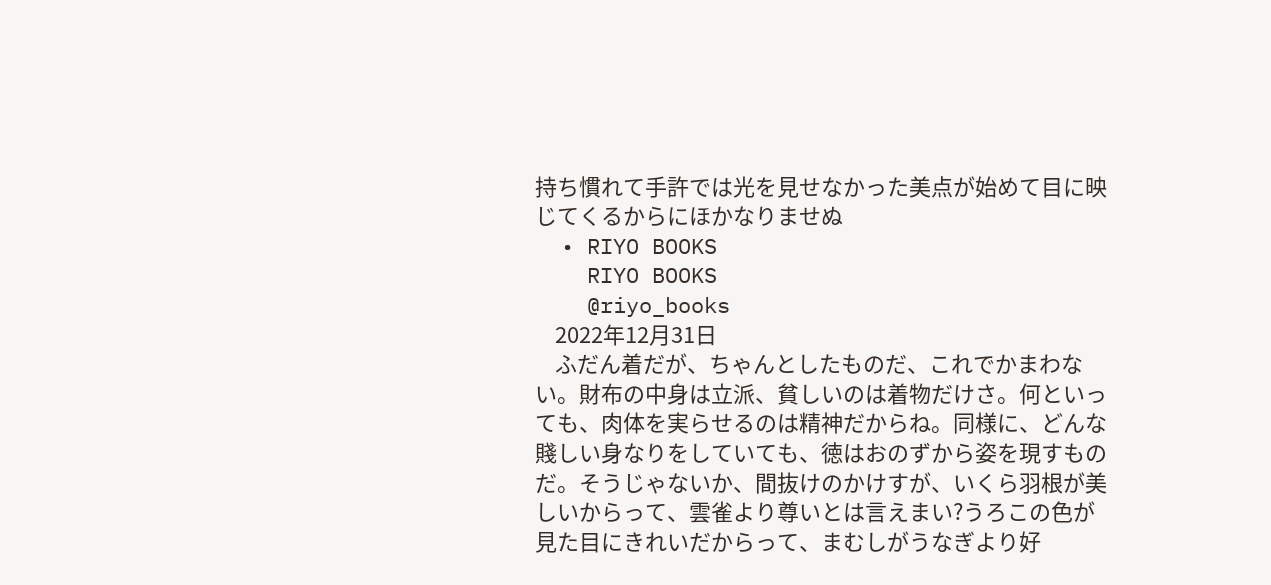持ち慣れて手許では光を見せなかった美点が始めて目に映じてくるからにほかなりませぬ
  • RIYO BOOKS
    RIYO BOOKS
    @riyo_books
    2022年12月31日
    ふだん着だが、ちゃんとしたものだ、これでかまわない。財布の中身は立派、貧しいのは着物だけさ。何といっても、肉体を実らせるのは精神だからね。同様に、どんな賤しい身なりをしていても、徳はおのずから姿を現すものだ。そうじゃないか、間抜けのかけすが、いくら羽根が美しいからって、雲雀より尊いとは言えまい?うろこの色が見た目にきれいだからって、まむしがうなぎより好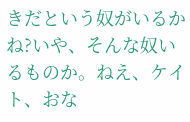きだという奴がいるかね?いや、そんな奴いるものか。ねえ、ケイト、おな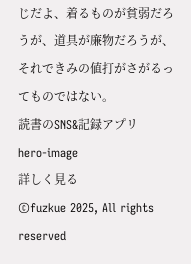じだよ、着るものが貧弱だろうが、道具が廉物だろうが、それできみの値打がさがるってものではない。
読書のSNS&記録アプリ
hero-image
詳しく見る
©fuzkue 2025, All rights reserved